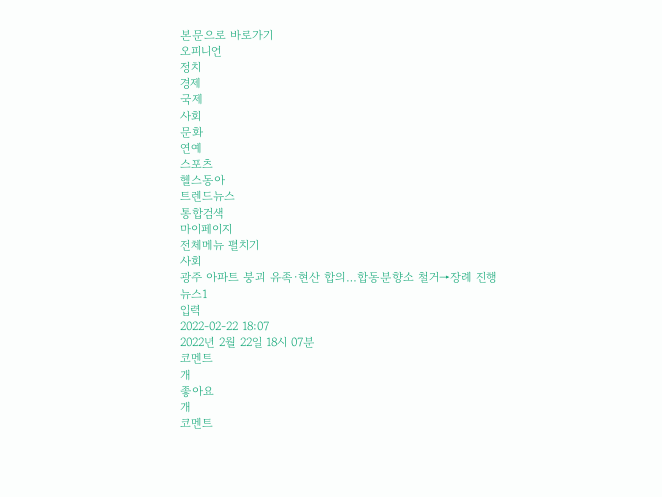본문으로 바로가기
오피니언
정치
경제
국제
사회
문화
연예
스포츠
헬스동아
트렌드뉴스
통합검색
마이페이지
전체메뉴 펼치기
사회
광주 아파트 붕괴 유족·현산 합의…합동분향소 철거→장례 진행
뉴스1
입력
2022-02-22 18:07
2022년 2월 22일 18시 07분
코멘트
개
좋아요
개
코멘트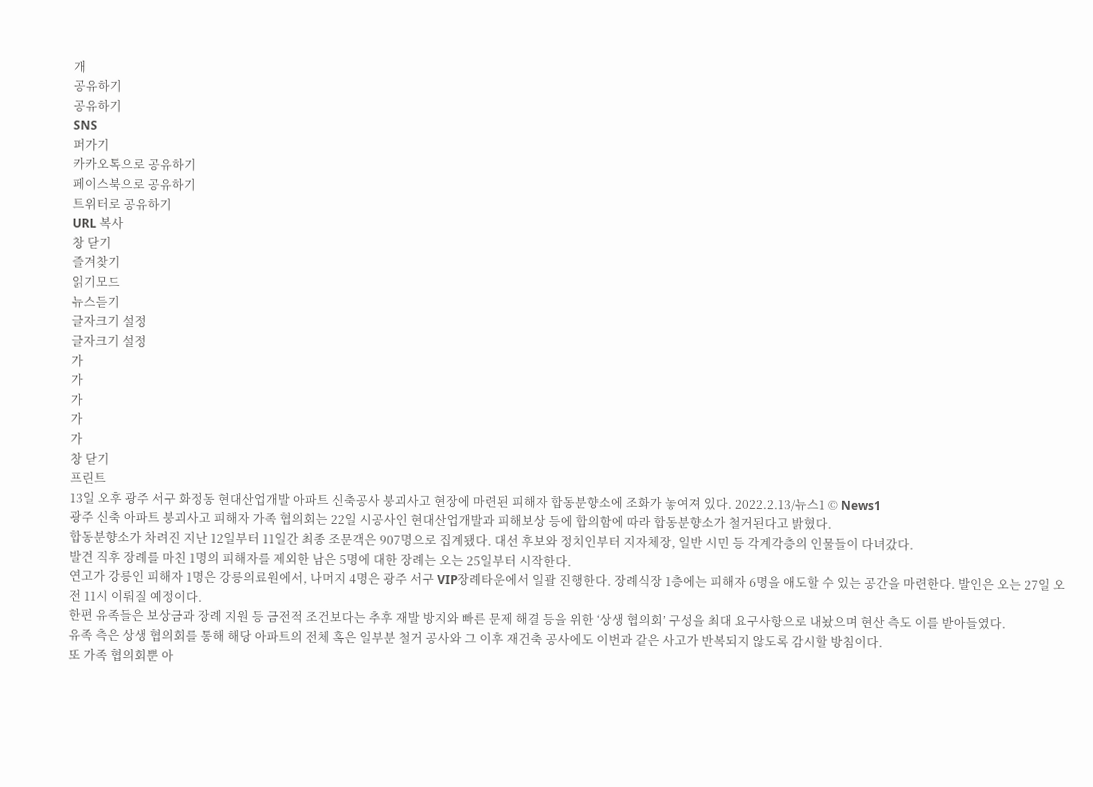개
공유하기
공유하기
SNS
퍼가기
카카오톡으로 공유하기
페이스북으로 공유하기
트위터로 공유하기
URL 복사
창 닫기
즐겨찾기
읽기모드
뉴스듣기
글자크기 설정
글자크기 설정
가
가
가
가
가
창 닫기
프린트
13일 오후 광주 서구 화정동 현대산업개발 아파트 신축공사 붕괴사고 현장에 마련된 피해자 합동분향소에 조화가 놓여져 있다. 2022.2.13/뉴스1 © News1
광주 신축 아파트 붕괴사고 피해자 가족 협의회는 22일 시공사인 현대산업개발과 피해보상 등에 합의함에 따라 합동분향소가 철거된다고 밝혔다.
합동분향소가 차려진 지난 12일부터 11일간 최종 조문객은 907명으로 집계됐다. 대선 후보와 정치인부터 지자체장, 일반 시민 등 각계각층의 인물들이 다녀갔다.
발견 직후 장례를 마친 1명의 피해자를 제외한 남은 5명에 대한 장례는 오는 25일부터 시작한다.
연고가 강릉인 피해자 1명은 강릉의료원에서, 나머지 4명은 광주 서구 VIP장례타운에서 일괄 진행한다. 장례식장 1층에는 피해자 6명을 애도할 수 있는 공간을 마련한다. 발인은 오는 27일 오전 11시 이뤄질 예정이다.
한편 유족들은 보상금과 장례 지원 등 금전적 조건보다는 추후 재발 방지와 빠른 문제 해결 등을 위한 ‘상생 협의회’ 구성을 최대 요구사항으로 내놨으며 현산 측도 이를 받아들였다.
유족 측은 상생 협의회를 통해 해당 아파트의 전체 혹은 일부분 철거 공사와 그 이후 재건축 공사에도 이번과 같은 사고가 반복되지 않도록 감시할 방침이다.
또 가족 협의회뿐 아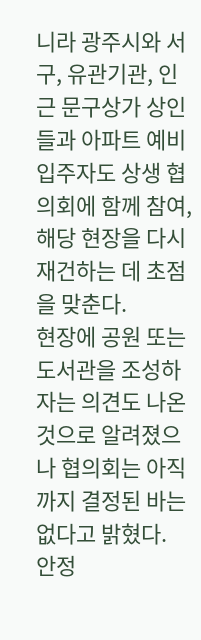니라 광주시와 서구, 유관기관, 인근 문구상가 상인들과 아파트 예비 입주자도 상생 협의회에 함께 참여, 해당 현장을 다시 재건하는 데 초점을 맞춘다.
현장에 공원 또는 도서관을 조성하자는 의견도 나온 것으로 알려졌으나 협의회는 아직까지 결정된 바는 없다고 밝혔다.
안정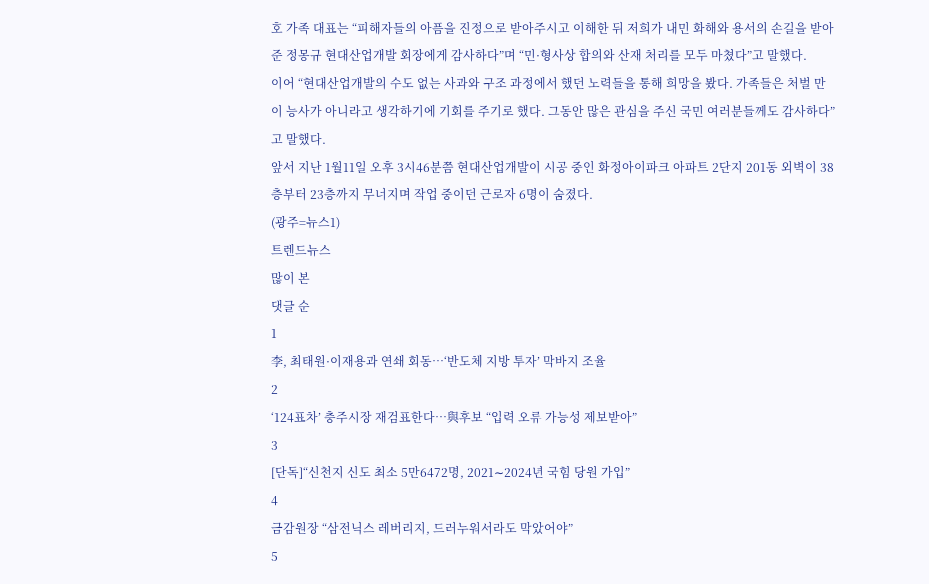호 가족 대표는 “피해자들의 아픔을 진정으로 받아주시고 이해한 뒤 저희가 내민 화해와 용서의 손길을 받아준 정몽규 현대산업개발 회장에게 감사하다”며 “민·형사상 합의와 산재 처리를 모두 마쳤다”고 말했다.
이어 “현대산업개발의 수도 없는 사과와 구조 과정에서 했던 노력들을 통해 희망을 봤다. 가족들은 처벌 만이 능사가 아니라고 생각하기에 기회를 주기로 했다. 그동안 많은 관심을 주신 국민 여러분들께도 감사하다”고 말했다.
앞서 지난 1월11일 오후 3시46분쯤 현대산업개발이 시공 중인 화정아이파크 아파트 2단지 201동 외벽이 38층부터 23층까지 무너지며 작업 중이던 근로자 6명이 숨졌다.
(광주=뉴스1)
트렌드뉴스
많이 본
댓글 순
1
李, 최태원·이재용과 연쇄 회동…‘반도체 지방 투자’ 막바지 조율
2
‘124표차’ 충주시장 재검표한다…與후보 “입력 오류 가능성 제보받아”
3
[단독]“신천지 신도 최소 5만6472명, 2021∼2024년 국힘 당원 가입”
4
금감원장 “삼전닉스 레버리지, 드러누워서라도 막았어야”
5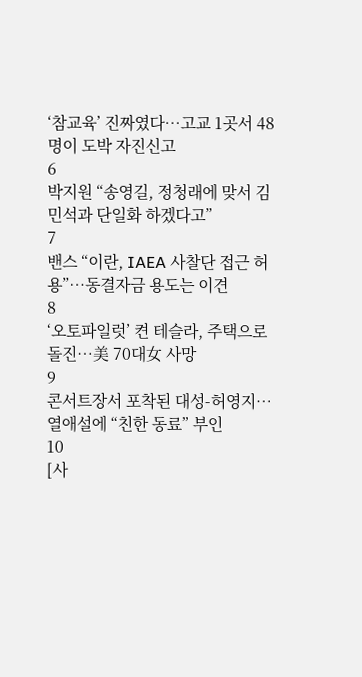‘참교육’ 진짜였다…고교 1곳서 48명이 도박 자진신고
6
박지원 “송영길, 정청래에 맞서 김민석과 단일화 하겠다고”
7
밴스 “이란, IAEA 사찰단 접근 허용”…동결자금 용도는 이견
8
‘오토파일럿’ 켠 테슬라, 주택으로 돌진…美 70대女 사망
9
콘서트장서 포착된 대성-허영지…열애설에 “친한 동료” 부인
10
[사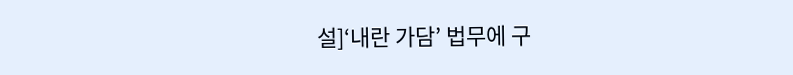설]‘내란 가담’ 법무에 구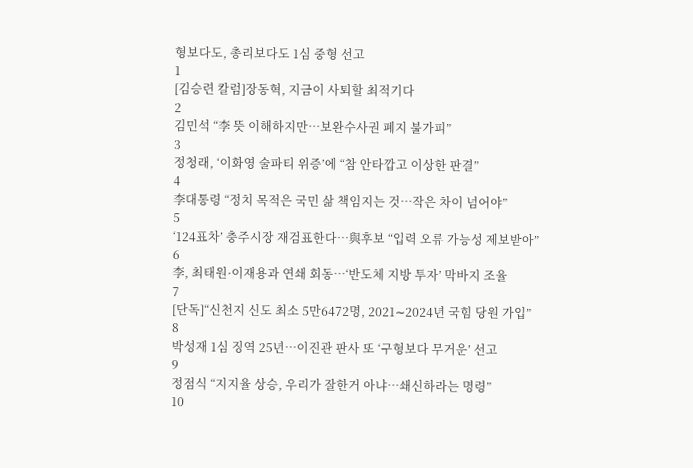형보다도, 총리보다도 1심 중형 선고
1
[김승련 칼럼]장동혁, 지금이 사퇴할 최적기다
2
김민석 “李 뜻 이해하지만…보완수사권 폐지 불가피”
3
정청래, ‘이화영 술파티 위증’에 “참 안타깝고 이상한 판결”
4
李대통령 “정치 목적은 국민 삶 책임지는 것…작은 차이 넘어야”
5
‘124표차’ 충주시장 재검표한다…與후보 “입력 오류 가능성 제보받아”
6
李, 최태원·이재용과 연쇄 회동…‘반도체 지방 투자’ 막바지 조율
7
[단독]“신천지 신도 최소 5만6472명, 2021∼2024년 국힘 당원 가입”
8
박성재 1심 징역 25년…이진관 판사 또 ‘구형보다 무거운’ 선고
9
정점식 “지지율 상승, 우리가 잘한거 아냐…쇄신하라는 명령”
10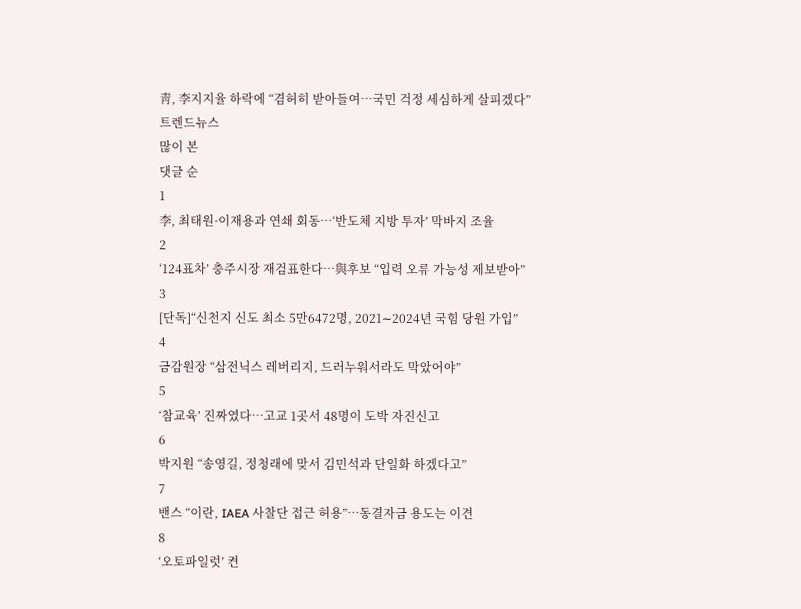靑, 李지지율 하락에 “겸허히 받아들여…국민 걱정 세심하게 살피겠다”
트렌드뉴스
많이 본
댓글 순
1
李, 최태원·이재용과 연쇄 회동…‘반도체 지방 투자’ 막바지 조율
2
‘124표차’ 충주시장 재검표한다…與후보 “입력 오류 가능성 제보받아”
3
[단독]“신천지 신도 최소 5만6472명, 2021∼2024년 국힘 당원 가입”
4
금감원장 “삼전닉스 레버리지, 드러누워서라도 막았어야”
5
‘참교육’ 진짜였다…고교 1곳서 48명이 도박 자진신고
6
박지원 “송영길, 정청래에 맞서 김민석과 단일화 하겠다고”
7
밴스 “이란, IAEA 사찰단 접근 허용”…동결자금 용도는 이견
8
‘오토파일럿’ 켠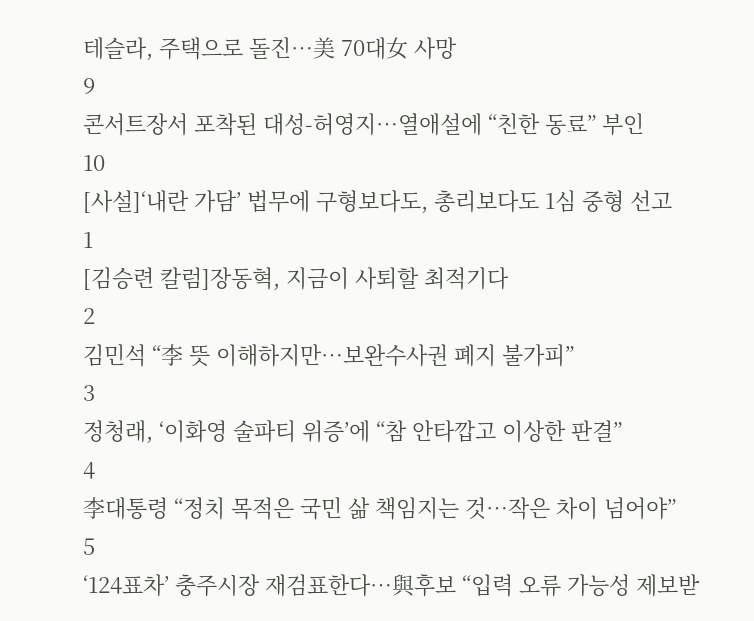테슬라, 주택으로 돌진…美 70대女 사망
9
콘서트장서 포착된 대성-허영지…열애설에 “친한 동료” 부인
10
[사설]‘내란 가담’ 법무에 구형보다도, 총리보다도 1심 중형 선고
1
[김승련 칼럼]장동혁, 지금이 사퇴할 최적기다
2
김민석 “李 뜻 이해하지만…보완수사권 폐지 불가피”
3
정청래, ‘이화영 술파티 위증’에 “참 안타깝고 이상한 판결”
4
李대통령 “정치 목적은 국민 삶 책임지는 것…작은 차이 넘어야”
5
‘124표차’ 충주시장 재검표한다…與후보 “입력 오류 가능성 제보받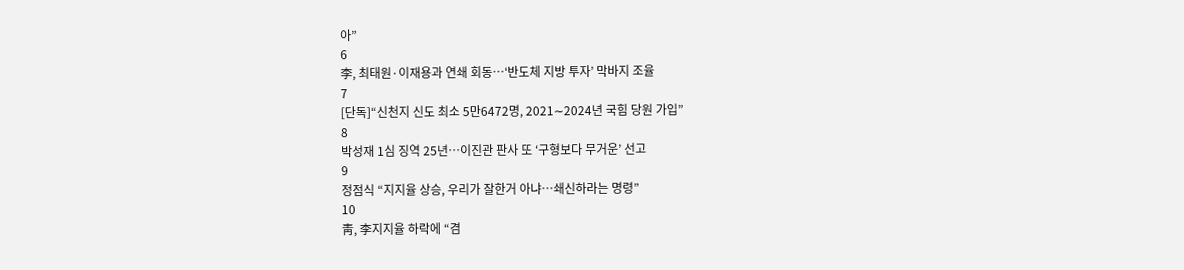아”
6
李, 최태원·이재용과 연쇄 회동…‘반도체 지방 투자’ 막바지 조율
7
[단독]“신천지 신도 최소 5만6472명, 2021∼2024년 국힘 당원 가입”
8
박성재 1심 징역 25년…이진관 판사 또 ‘구형보다 무거운’ 선고
9
정점식 “지지율 상승, 우리가 잘한거 아냐…쇄신하라는 명령”
10
靑, 李지지율 하락에 “겸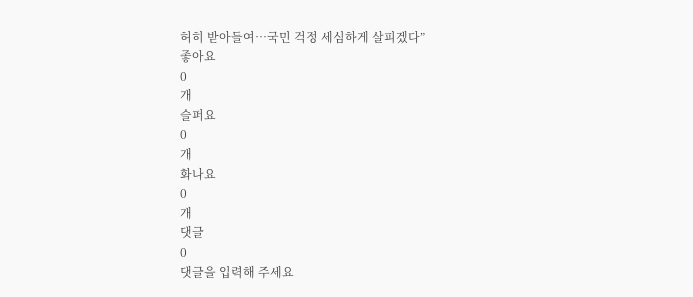허히 받아들여…국민 걱정 세심하게 살피겠다”
좋아요
0
개
슬퍼요
0
개
화나요
0
개
댓글
0
댓글을 입력해 주세요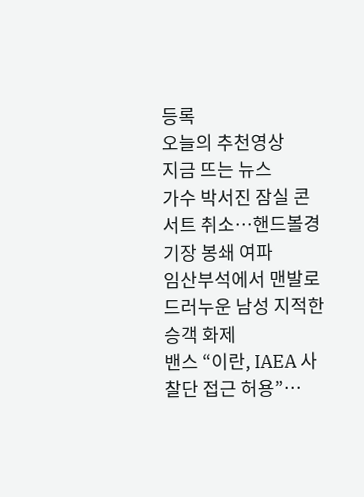등록
오늘의 추천영상
지금 뜨는 뉴스
가수 박서진 잠실 콘서트 취소…핸드볼경기장 봉쇄 여파
임산부석에서 맨발로 드러누운 남성 지적한 승객 화제
밴스 “이란, IAEA 사찰단 접근 허용”…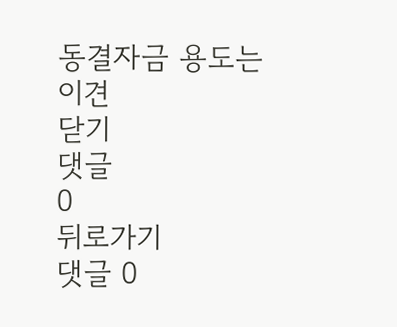동결자금 용도는 이견
닫기
댓글
0
뒤로가기
댓글 0